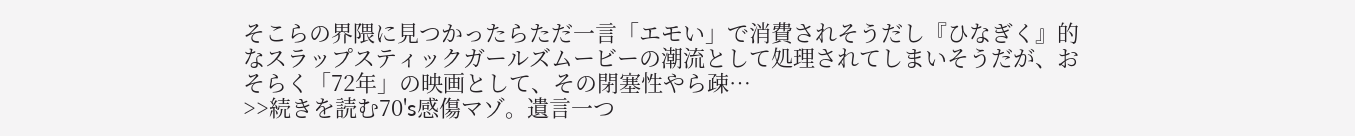そこらの界隈に見つかったらただ一言「エモい」で消費されそうだし『ひなぎく』的なスラップスティックガールズムービーの潮流として処理されてしまいそうだが、おそらく「72年」の映画として、その閉塞性やら疎…
>>続きを読む70's感傷マゾ。遺言一つ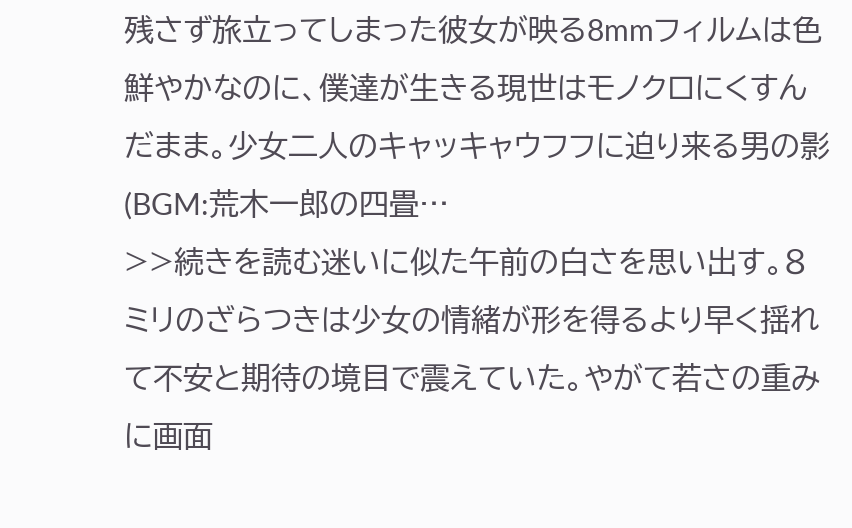残さず旅立ってしまった彼女が映る8mmフィルムは色鮮やかなのに、僕達が生きる現世はモノクロにくすんだまま。少女二人のキャッキャウフフに迫り来る男の影(BGM:荒木一郎の四畳…
>>続きを読む迷いに似た午前の白さを思い出す。8ミリのざらつきは少女の情緒が形を得るより早く揺れて不安と期待の境目で震えていた。やがて若さの重みに画面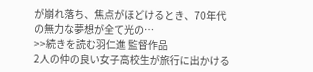が崩れ落ち、焦点がほどけるとき、70年代の無力な夢想が全て光の…
>>続きを読む羽仁進 監督作品
2人の仲の良い女子高校生が旅行に出かける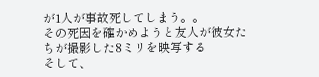が1人が事故死してしまう。。
その死因を確かめようと友人が彼女たちが撮影した8ミリを映写する
そして、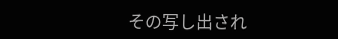その写し出され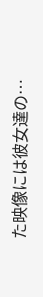た映像には彼女達の…